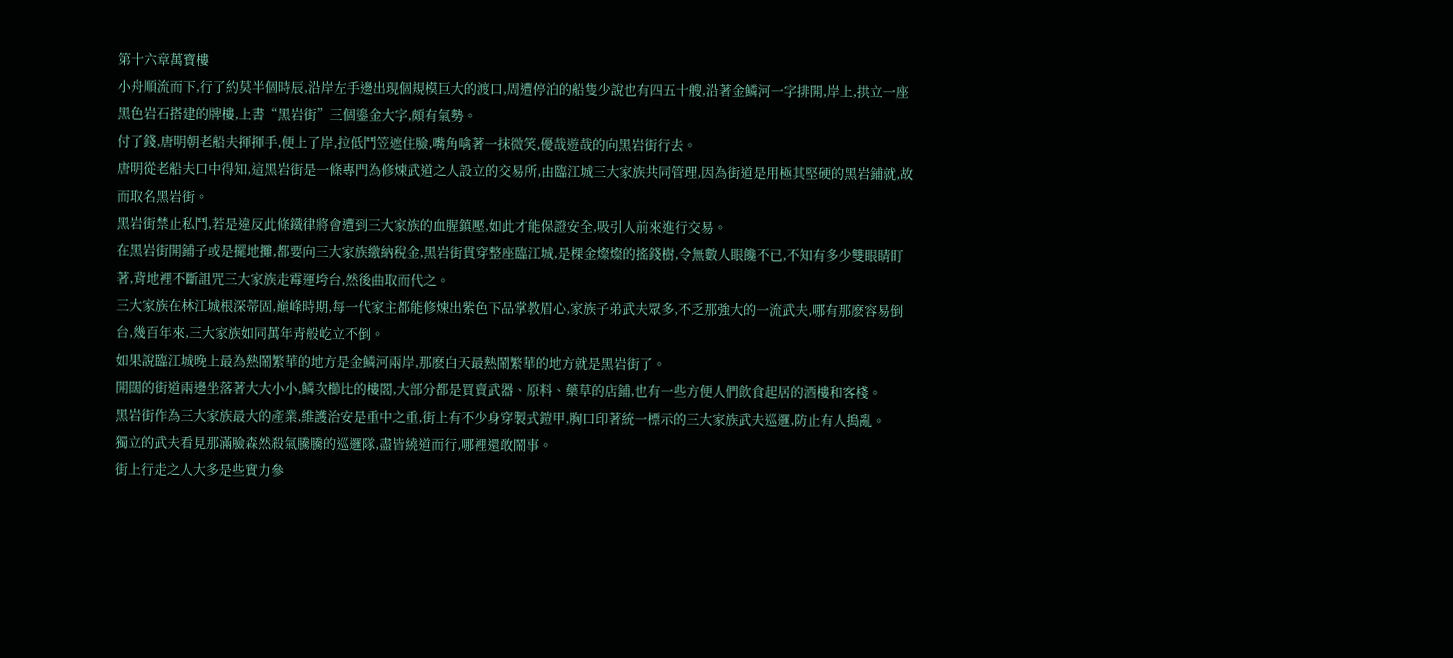第十六章萬寶樓
小舟順流而下,行了約莫半個時辰,沿岸左手邊出現個規模巨大的渡口,周遭停泊的船隻少說也有四五十艘,沿著金鱗河一字排開,岸上,拱立一座黑色岩石搭建的牌樓,上書“黑岩街”三個鎏金大字,頗有氣勢。
付了錢,唐明朝老船夫揮揮手,便上了岸,拉低鬥笠遮住臉,嘴角噙著一抹微笑,優哉遊哉的向黑岩街行去。
唐明從老船夫口中得知,這黑岩街是一條專門為修煉武道之人設立的交易所,由臨江城三大家族共同管理,因為街道是用極其堅硬的黑岩鋪就,故而取名黑岩街。
黑岩街禁止私鬥,若是違反此條鐵律將會遭到三大家族的血腥鎮壓,如此才能保證安全,吸引人前來進行交易。
在黑岩街開鋪子或是擺地攤,都要向三大家族繳納稅金,黑岩街貫穿整座臨江城,是棵金燦燦的搖錢樹,令無數人眼饞不已,不知有多少雙眼睛盯著,背地裡不斷詛咒三大家族走霉運垮台,然後曲取而代之。
三大家族在林江城根深蒂固,巔峰時期,每一代家主都能修煉出紫色下品掌教眉心,家族子弟武夫眾多,不乏那強大的一流武夫,哪有那麽容易倒台,幾百年來,三大家族如同萬年青般屹立不倒。
如果說臨江城晚上最為熱鬧繁華的地方是金鱗河兩岸,那麽白天最熱鬧繁華的地方就是黑岩街了。
開闊的街道兩邊坐落著大大小小,鱗次櫛比的樓閣,大部分都是買賣武器、原料、藥草的店鋪,也有一些方便人們飲食起居的酒樓和客棧。
黑岩街作為三大家族最大的產業,維護治安是重中之重,街上有不少身穿製式鎧甲,胸口印著統一標示的三大家族武夫巡邏,防止有人搗亂。
獨立的武夫看見那滿臉森然殺氣騰騰的巡邏隊,盡皆繞道而行,哪裡還敢鬧事。
街上行走之人大多是些實力參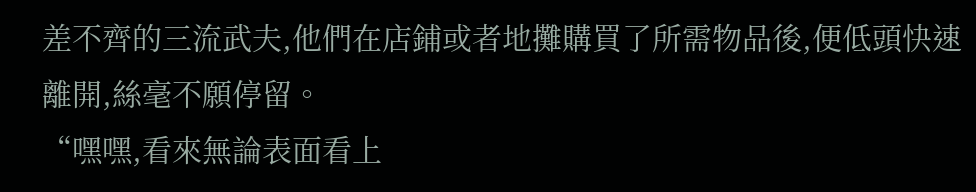差不齊的三流武夫,他們在店鋪或者地攤購買了所需物品後,便低頭快速離開,絲毫不願停留。
“嘿嘿,看來無論表面看上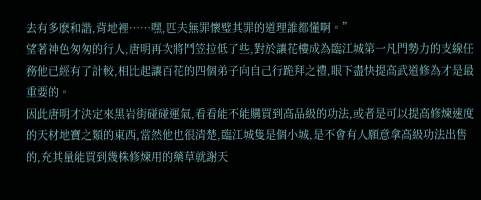去有多麽和諧,背地裡……嘿,匹夫無罪懷璧其罪的道理誰都懂啊。”
望著神色匆匆的行人,唐明再次將鬥笠拉低了些,對於讓花樓成為臨江城第一凡門勢力的支線任務他已經有了計較,相比起讓百花的四個弟子向自己行跪拜之禮,眼下盡快提高武道修為才是最重要的。
因此唐明才決定來黑岩街碰碰運氣,看看能不能購買到高品級的功法,或者是可以提高修煉速度的天材地寶之類的東西,當然他也很清楚,臨江城隻是個小城,是不會有人願意拿高級功法出售的,充其量能買到幾株修煉用的藥草就謝天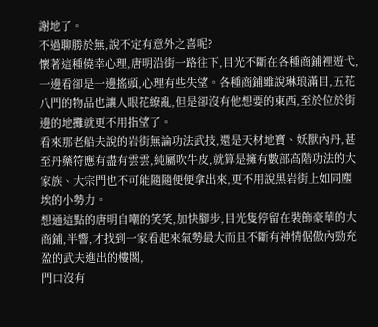謝地了。
不過聊勝於無,說不定有意外之喜呢?
懷著這種僥幸心理,唐明沿街一路往下,目光不斷在各種商鋪裡遊弋,一邊看卻是一邊搖頭,心理有些失望。各種商鋪雖說琳琅滿目,五花八門的物品也讓人眼花繚亂,但是卻沒有他想要的東西,至於位於街邊的地攤就更不用指望了。
看來那老船夫說的岩街無論功法武技,還是天材地寶、妖獸內丹,甚至丹藥符應有盡有雲雲,純屬吹牛皮,就算是擁有數部高階功法的大家族、大宗門也不可能隨隨便便拿出來,更不用說黑岩街上如同塵埃的小勢力。
想通這點的唐明自嘲的笑笑,加快腳步,目光隻停留在裝飾豪華的大商鋪,半響,才找到一家看起來氣勢最大而且不斷有神情倨傲內勁充盈的武夫進出的樓閣,
門口沒有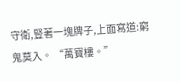守衛,豎著一塊牌子,上面寫道:窮鬼莫入。 “萬寶樓。”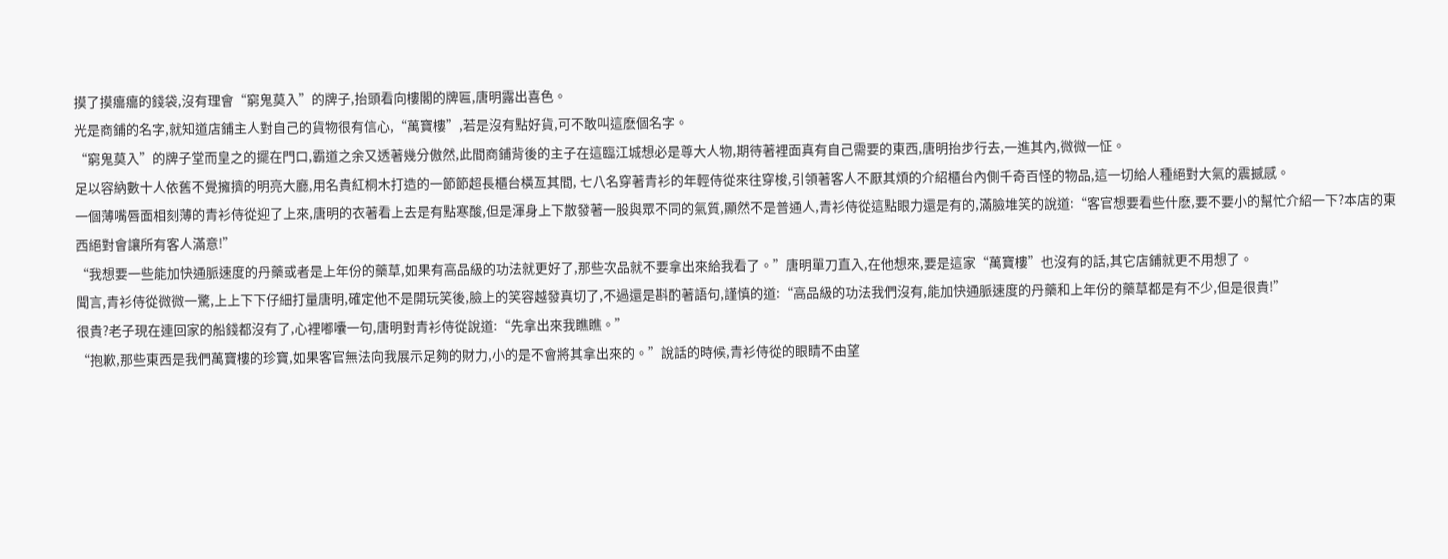摸了摸癟癟的錢袋,沒有理會“窮鬼莫入”的牌子,抬頭看向樓閣的牌匾,唐明露出喜色。
光是商鋪的名字,就知道店鋪主人對自己的貨物很有信心,“萬寶樓”,若是沒有點好貨,可不敢叫這麽個名字。
“窮鬼莫入”的牌子堂而皇之的擺在門口,霸道之余又透著幾分傲然,此間商鋪背後的主子在這臨江城想必是尊大人物,期待著裡面真有自己需要的東西,唐明抬步行去,一進其內,微微一怔。
足以容納數十人依舊不覺擁擠的明亮大廳,用名貴紅桐木打造的一節節超長櫃台橫亙其間, 七八名穿著青衫的年輕侍從來往穿梭,引領著客人不厭其煩的介紹櫃台內側千奇百怪的物品,這一切給人種絕對大氣的震撼感。
一個薄嘴唇面相刻薄的青衫侍從迎了上來,唐明的衣著看上去是有點寒酸,但是渾身上下散發著一股與眾不同的氣質,顯然不是普通人,青衫侍從這點眼力還是有的,滿臉堆笑的說道:“客官想要看些什麽,要不要小的幫忙介紹一下?本店的東西絕對會讓所有客人滿意!”
“我想要一些能加快通脈速度的丹藥或者是上年份的藥草,如果有高品級的功法就更好了,那些次品就不要拿出來給我看了。”唐明單刀直入,在他想來,要是這家“萬寶樓”也沒有的話,其它店鋪就更不用想了。
聞言,青衫侍從微微一驚,上上下下仔細打量唐明,確定他不是開玩笑後,臉上的笑容越發真切了,不過還是斟酌著語句,謹慎的道:“高品級的功法我們沒有,能加快通脈速度的丹藥和上年份的藥草都是有不少,但是很貴!”
很貴?老子現在連回家的船錢都沒有了,心裡嘟囔一句,唐明對青衫侍從說道:“先拿出來我瞧瞧。”
“抱歉,那些東西是我們萬寶樓的珍寶,如果客官無法向我展示足夠的財力,小的是不會將其拿出來的。”說話的時候,青衫侍從的眼睛不由望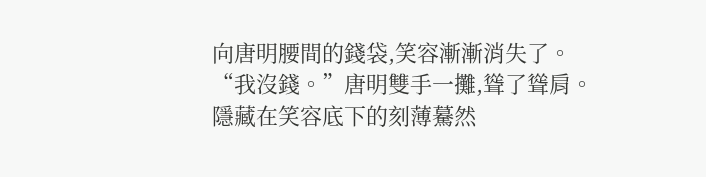向唐明腰間的錢袋,笑容漸漸消失了。
“我沒錢。”唐明雙手一攤,聳了聳肩。
隱藏在笑容底下的刻薄驀然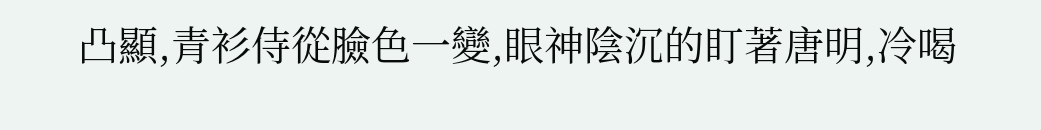凸顯,青衫侍從臉色一變,眼神陰沉的盯著唐明,冷喝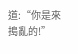道:“你是來搗亂的!”